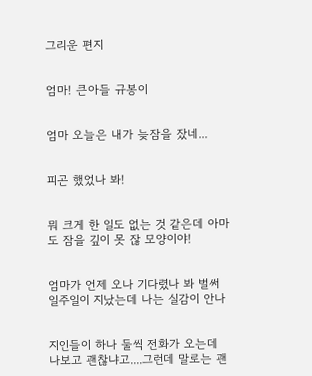그리운 편지


엄마! 큰아들 규봉이


엄마 오늘은 내가 늦잠을 잤네...


피곤 했었나 봐!


뭐 크게 한 일도 없는 것 같은데 아마도 잠을 깊이 못 잖 모양이야!


엄마가 언제 오나 기다렸나 봐 벌써 일주일이 지났는데 나는 실감이 안나


지인들이 하나 둘씩 전화가 오는데 나보고 괜찮냐고....그런데 말로는 괜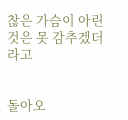찮은 가슴이 아린 것은 못 감추겠더라고


돌아오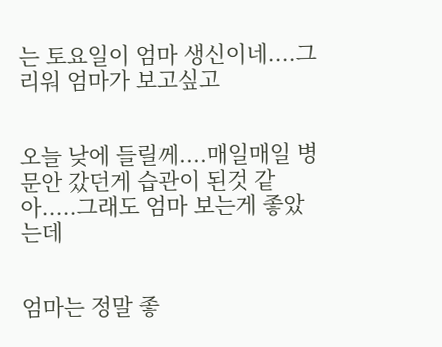는 토요일이 엄마 생신이네....그리워 엄마가 보고싶고


오늘 낮에 들릴께....매일매일 병문안 갔던게 습관이 된것 같아.....그래도 엄마 보는게 좋았는데


엄마는 정말 좋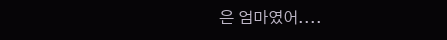은 엄마였어....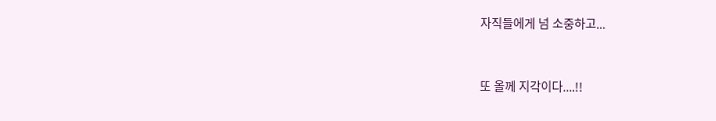자직들에게 넘 소중하고...


또 올께 지각이다....!!